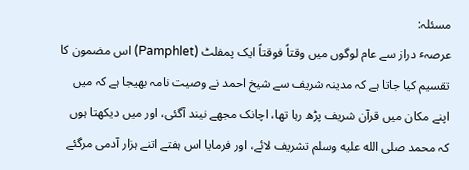مسئلہ:
عرصہٴ دراز سے عام لوگوں میں وقتاً فوقتاً ایک پمفلٹ (Pamphlet) اس مضمون کا تقسیم کیا جاتا ہے کہ مدینہ شریف سے شیخ احمد نے وصیت نامہ بھیجا ہے کہ میں اپنے مکان میں قرآن شریف پڑھ رہا تھا، اچانک مجھے نیند آگئی، اور میں دیکھتا ہوں کہ محمد صلى الله عليه وسلم تشریف لائے، اور فرمایا اس ہفتے اتنے ہزار آدمی مرگئے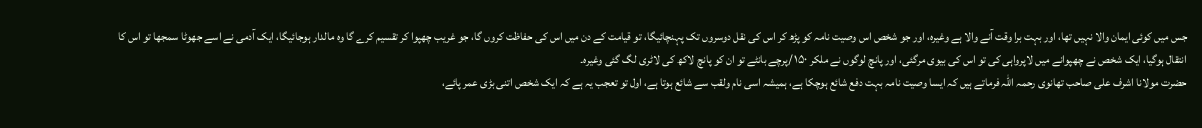جس میں کوئی ایمان والا نہیں تھا، اور بہت برا وقت آنے والا ہے وغیرہ، اور جو شخص اس وصیت نامہ کو پڑھ کر اس کی نقل دوسروں تک پہنچائیگا، تو قیامت کے دن میں اس کی حفاظت کروں گا، جو غریب چھپوا کر تقسیم کرے گا وہ مالدار ہوجائیگا، ایک آدمی نے اسے جھوٹا سمجھا تو اس کا انتقال ہوگیا، ایک شخص نے چھپوانے میں لاپرواہی کی تو اس کی بیوی مرگئی، اور پانچ لوگوں نے ملکر ۱۵۰ /پرچے بانٹے تو ان کو پانچ لاکھ کی لاٹری لگ گئی وغیرہ۔
حضرت مولانا اشرف علی صاحب تھانوی رحمہ اللہ فرماتے ہیں کہ ایسا وصیت نامہ بہت دفع شائع ہوچکا ہے، ہمیشہ اسی نام ولقب سے شائع ہوتا ہے، اول تو تعجب یہ ہے کہ ایک شخص اتنی بڑی عمر پائے،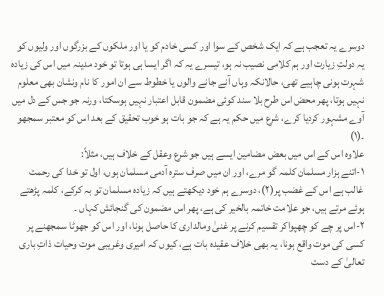دوسرے یہ تعجب ہے کہ ایک شخص کے سوا اور کسی خادم کو یا اور ملکوں کے بزرگوں اور ولیوں کو یہ دولتِ زیارت اور ہم کلامی نصیب نہ ہو، تیسرے یہ کہ اگر ایسا ہی ہوتا تو خود مدینہ میں اس کی زیادہ شہرت ہونی چاہیے تھی، حالانکہ وہاں آنے جانے والوں یا خطوط سے ان امور کا نام ونشان بھی معلوم نہیں ہوتا، پھر محض اس طرح بلا سند کوئی مضمون قابل اعتبار نہیں ہوسکتا، ورنہ جو جس کے دل میں آوے مشہور کردیا کرے، شرع میں حکم یہ ہے کہ جو بات ہو خوب تحقیق کے بعد اس کو معتبر سمجھو ۔(۱)
علاوہ اس کے اس میں بعض مضامین ایسے ہیں جو شرع وعقل کے خلاف ہیں، مثلاً:
۱-اتنے ہزار مسلمان کلمہ گو مرے، اور ان میں صرف سترہ آدمی مسلمان ہوں، اول تو خدا کی رحمت غالب ہے اس کے غضب پر(۲)، دوسرے ہم خود دیکھتے ہیں کہ زیادہ مسلمان تو بہ کرکے، کلمہ پڑھتے ہوئے مرتے ہیں، جو علامت خاتمہ بالخیر کی ہے، پھر اس مضمون کی گنجائش کہاں ۔
۲-اس پر چے کو چھپواکر تقسیم کرنے پر غنیٰ ومالداری کا حاصل ہونا، اور اس کو جھوٹا سمجھنے پر کسی کی موت واقع ہونا، یہ بھی خلاف عقیدہ بات ہے، کیوں کہ امیری وغریبی موت وحیات ذاتِ باری تعالیٰ کے دست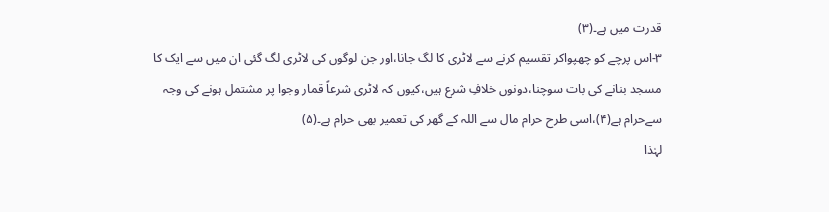قدرت میں ہے۔(۳)
۳-اس پرچے کو چھپواکر تقسیم کرنے سے لاٹری کا لگ جانا،اور جن لوگوں کی لاٹری لگ گئی ان میں سے ایک کا مسجد بنانے کی بات سوچنا،دونوں خلافِ شرع ہیں،کیوں کہ لاٹری شرعاً قمار وجوا پر مشتمل ہونے کی وجہ سےحرام ہے(۴)،اسی طرح حرام مال سے اللہ کے گھر کی تعمیر بھی حرام ہے۔(۵)
لہٰذا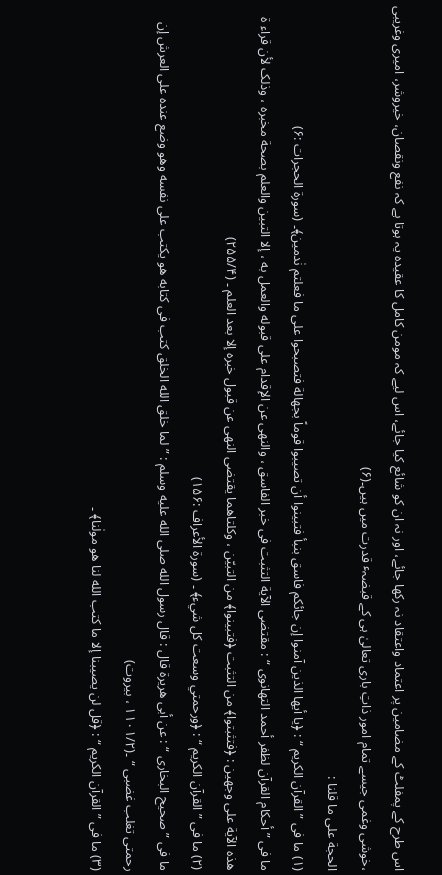اس طرح کے پمفلٹ کے مضامین پر اعتماد واعتقاد نہ رکھا جائے، اور نہ ان کو شائع کیا جائے، اس لیے کہ مومن کامل کا عقیدہ یہ ہوتا ہے کہ نفع ونقصان، خیروشر، امیری وغریبی ،خوشی وغمی جیسے تمام امور ذاتِ باری تعالیٰ ہی کے قبضہٴ قدرت میں ہیں۔(۶)
الحجة علی ما قلنا :
(۱) ما فی ” القرآن الکریم “ : ﴿یا أیها الذین آمنوا إن جائکم فاسق بنبأ فتبینوا أن تصیبوا قوماً بجهالة فتصبحوا علی ما فعلتم نٰدمین﴾۔ (سورة الحجرات :۶)
ما فی ” أحکام القرآن لظفر أحمد التھانوی “ : مقتضی الآیة التثبت فی خبر الفاسق ، والنهی عن الإقدام علی قبوله والعمل به ، إلا التبین والعلم بصحة مخبره ، وذلک لأن قراء ة هذه الآیة علی وجهین : ﴿فتثبتوا﴾ من التثبت ﴿فتبینوا﴾ من التبیّن ، وکلتاهما یقتضی النهی عن قبول خبره إلا بعد العلم ۔ (۲۵۵/۴)
(۲) ما فی ” القرآن الکریم “ : ﴿ورحمتي وسعت کل شيء﴾ ۔ (سورة الأعراف :۱۵۶)
ما فی ” صحیح البخاری “ : عن أبی هریرة قال : قال رسول الله صلى الله عليه وسلم : ” لما خلق الله الخلق کتب فی کتابه هو یکتب علی نفسه وهو وضع عنده علی العرش إن رحمتی تغلب غضبی “ ۔(۱۱۰۱/۲ ، بیروت)
(۳) ما فی ” القرآن الکریم “ : ﴿قل لن یصیبنا إلا ما کتب الله لنا هو مولٰنا﴾ ۔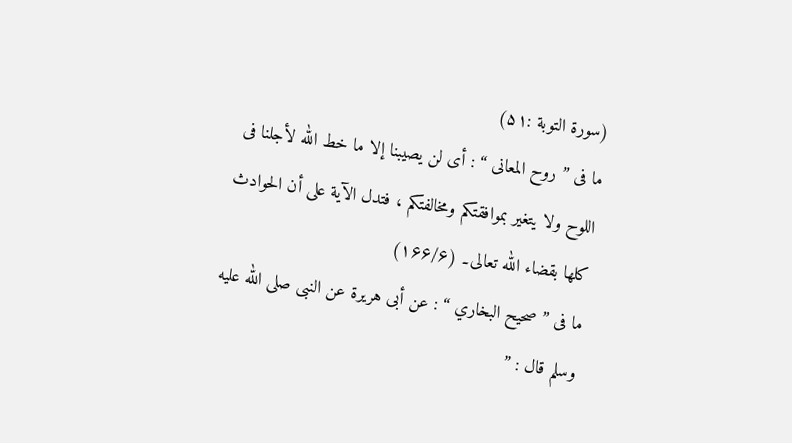(سورة التوبة :۵۱)
ما فی ” روح المعانی “ : أی لن یصیبنا إلا ما خط الله لأجلنا فی اللوح ولا یتغیر بموافقتکم ومخالفتکم ، فتدل الآیة علی أن الحوادث کلها بقضاء الله تعالی۔ (۱۶۶/۶)
ما فی ” صحیح البخاري “ : عن أبی هریرة عن النبی صلى الله عليه وسلم قال : ”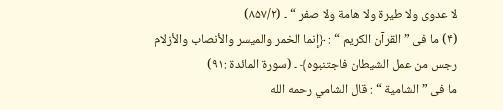لا عدوی ولا طیرة ولا هامة ولا صفر “ ۔ (۸۵۷/۲)
(۴) ما فی ” القرآن الکریم “ : ﴿إنما الخمر والمیسر والأنصاب والأزلام رجس من عمل الشیطان فاجتنبوه﴾ ۔ (سورة المائدة :۹۱)
ما فی ” الشامیة “ : قال الشامي رحمه الله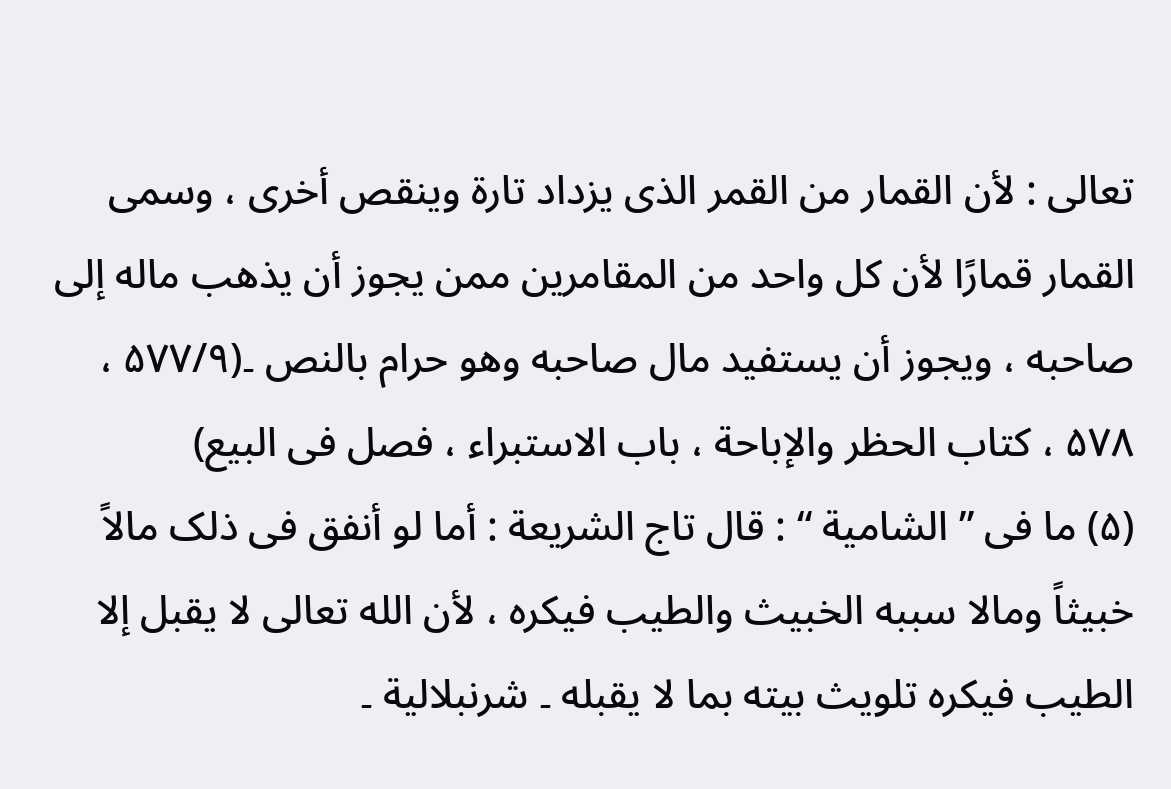تعالی : لأن القمار من القمر الذی یزداد تارة وینقص أخری ، وسمی القمار قمارًا لأن کل واحد من المقامرین ممن یجوز أن یذهب ماله إلی صاحبه ، ویجوز أن یستفید مال صاحبه وهو حرام بالنص ۔(۵۷۷/۹ ، ۵۷۸ ، کتاب الحظر والإباحة ، باب الاستبراء ، فصل فی البیع)
(۵) ما فی ” الشامیة “ : قال تاج الشریعة : أما لو أنفق فی ذلک مالاً خبیثاً ومالا سببه الخبیث والطیب فیکره ، لأن الله تعالی لا یقبل إلا الطیب فیکره تلویث بیته بما لا یقبله ۔ شرنبلالیة ۔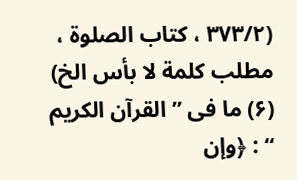(۳۷۳/۲ ، کتاب الصلوة ، مطلب کلمة لا بأس الخ)
(۶) ما فی ” القرآن الکریم “ : ﴿وإن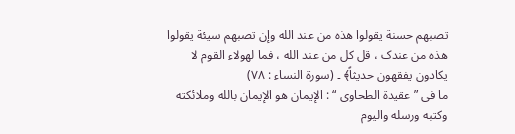تصبهم حسنة یقولوا هذه من عند الله وإن تصبهم سیئة یقولوا هذه من عندک ، قل کل من عند الله ، فما لهولاء القوم لا یکادون یفقهون حدیثاً﴾ ۔ (سورة النساء : ۷۸)
ما فی ” عقیدة الطحاوی “ : الإیمان هو الإیمان بالله وملائکته وکتبه ورسله والیوم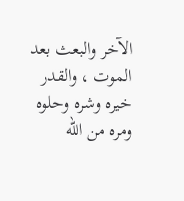الآخر والبعث بعد الموت ، والقدر خیره وشره وحلوه ومره من الله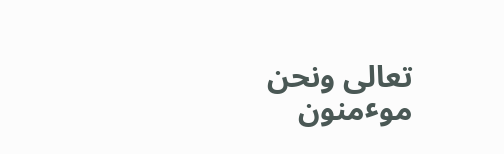تعالی ونحن موٴمنون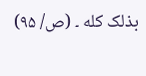بذلک کله ۔ (ص/ ۹۵)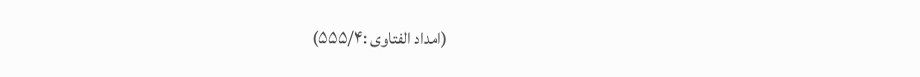(امداد الفتاوی :۵۵۵/۴)